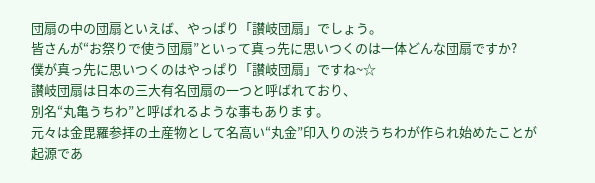団扇の中の団扇といえば、やっぱり「讃岐団扇」でしょう。
皆さんが“お祭りで使う団扇”といって真っ先に思いつくのは一体どんな団扇ですか?
僕が真っ先に思いつくのはやっぱり「讃岐団扇」ですね~☆
讃岐団扇は日本の三大有名団扇の一つと呼ばれており、
別名“丸亀うちわ”と呼ばれるような事もあります。
元々は金毘羅参拝の土産物として名高い“丸金”印入りの渋うちわが作られ始めたことが
起源であ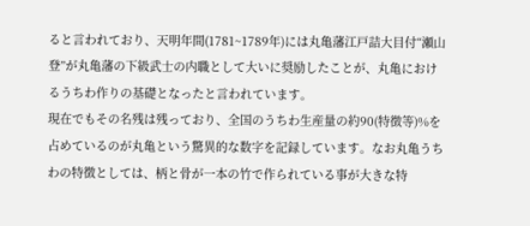ると言われており、天明年間(1781~1789年)には丸亀藩江戸詰大目付“瀬山登”が丸亀藩の下級武士の内職として大いに奨励したことが、丸亀におけるうちわ作りの基礎となったと言われています。
現在でもその名残は残っており、全国のうちわ生産量の約90(特徴等)%を占めているのが丸亀という驚異的な数字を記録しています。なお丸亀うちわの特徴としては、柄と骨が一本の竹で作られている事が大きな特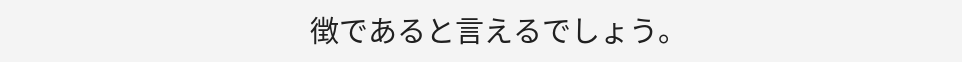徴であると言えるでしょう。